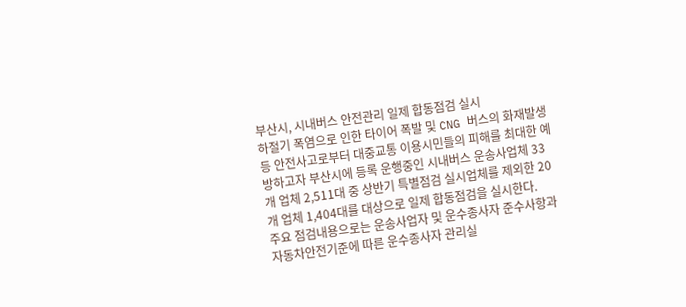부산시, 시내버스 안전관리 일제 합동점검 실시
하절기 폭염으로 인한 타이어 폭발 및 CNG 버스의 화재발생 등 안전사고로부터 대중교통 이용시민들의 피해를 최대한 예방하고자 부산시에 등록 운행중인 시내버스 운송사업체 33개 업체 2,511대 중 상반기 특별점검 실시업체를 제외한 20개 업체 1,404대를 대상으로 일제 합동점검을 실시한다.
주요 점검내용으로는 운송사업자 및 운수종사자 준수사항과 자동차안전기준에 따른 운수종사자 관리실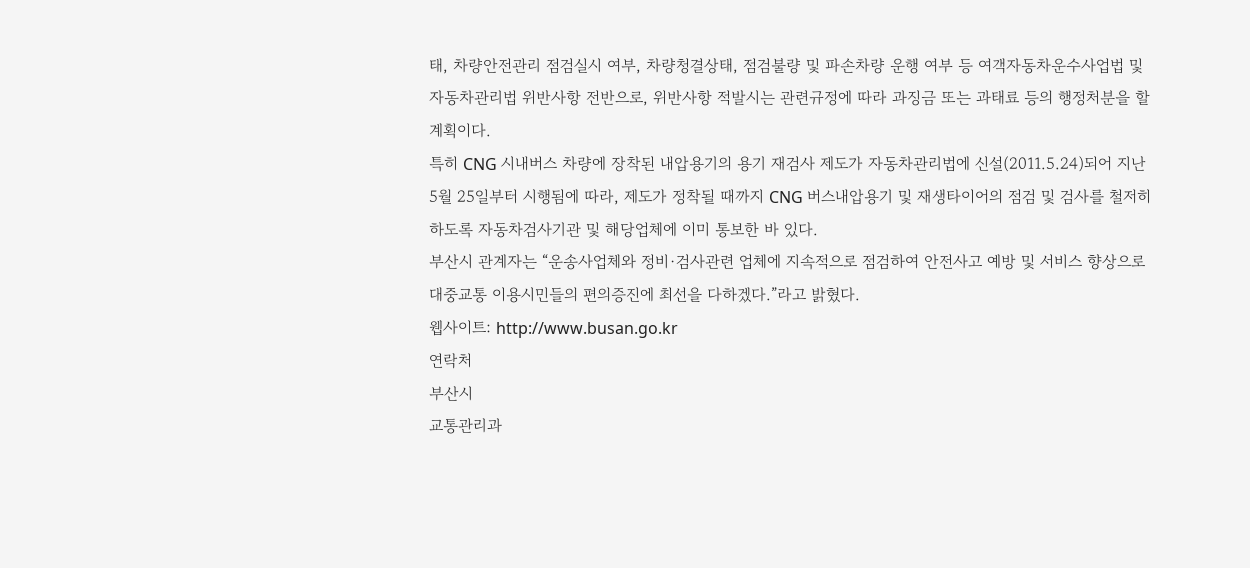태, 차량안전관리 점검실시 여부, 차량청결상태, 점검불량 및 파손차량 운행 여부 등 여객자동차운수사업법 및 자동차관리법 위반사항 전반으로, 위반사항 적발시는 관련규정에 따라 과징금 또는 과태료 등의 행정처분을 할 계획이다.
특히 CNG 시내버스 차량에 장착된 내압용기의 용기 재검사 제도가 자동차관리법에 신설(2011.5.24)되어 지난 5월 25일부터 시행됨에 따라, 제도가 정착될 때까지 CNG 버스내압용기 및 재생타이어의 점검 및 검사를 철저히 하도록 자동차검사기관 및 해당업체에 이미 통보한 바 있다.
부산시 관계자는 “운송사업체와 정비·검사관련 업체에 지속적으로 점검하여 안전사고 예방 및 서비스 향상으로 대중교통 이용시민들의 편의증진에 최선을 다하겠다.”라고 밝혔다.
웹사이트: http://www.busan.go.kr
연락처
부산시
교통관리과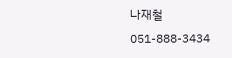나재철
051-888-3434